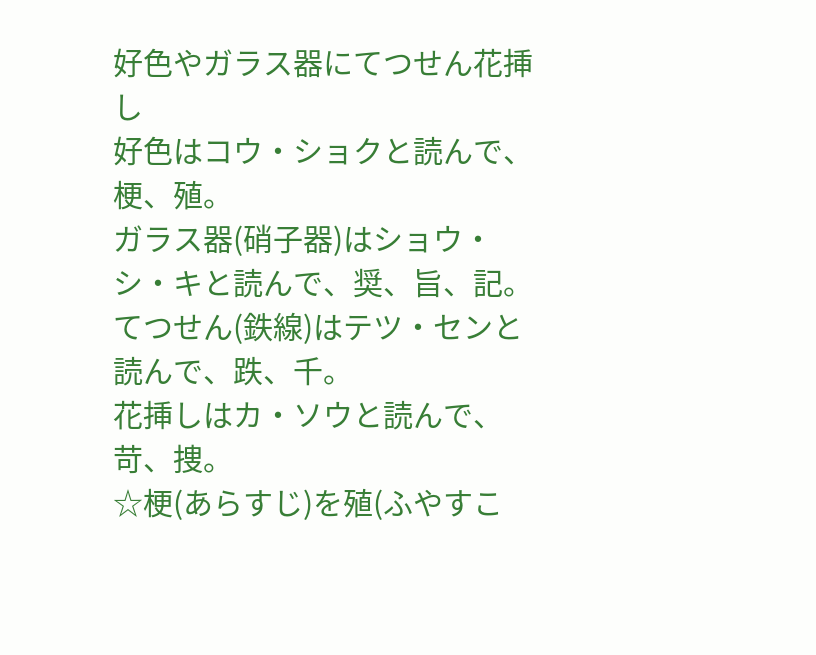好色やガラス器にてつせん花挿し
好色はコウ・ショクと読んで、梗、殖。
ガラス器(硝子器)はショウ・シ・キと読んで、奨、旨、記。
てつせん(鉄線)はテツ・センと読んで、跌、千。
花挿しはカ・ソウと読んで、苛、捜。
☆梗(あらすじ)を殖(ふやすこ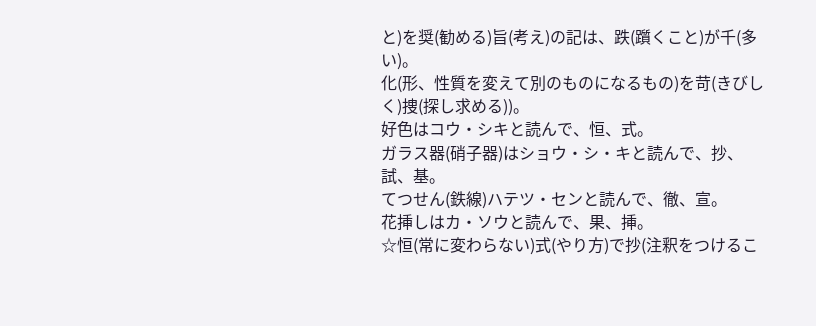と)を奨(勧める)旨(考え)の記は、跌(躓くこと)が千(多い)。
化(形、性質を変えて別のものになるもの)を苛(きびしく)捜(探し求める))。
好色はコウ・シキと読んで、恒、式。
ガラス器(硝子器)はショウ・シ・キと読んで、抄、試、基。
てつせん(鉄線)ハテツ・センと読んで、徹、宣。
花挿しはカ・ソウと読んで、果、挿。
☆恒(常に変わらない)式(やり方)で抄(注釈をつけるこ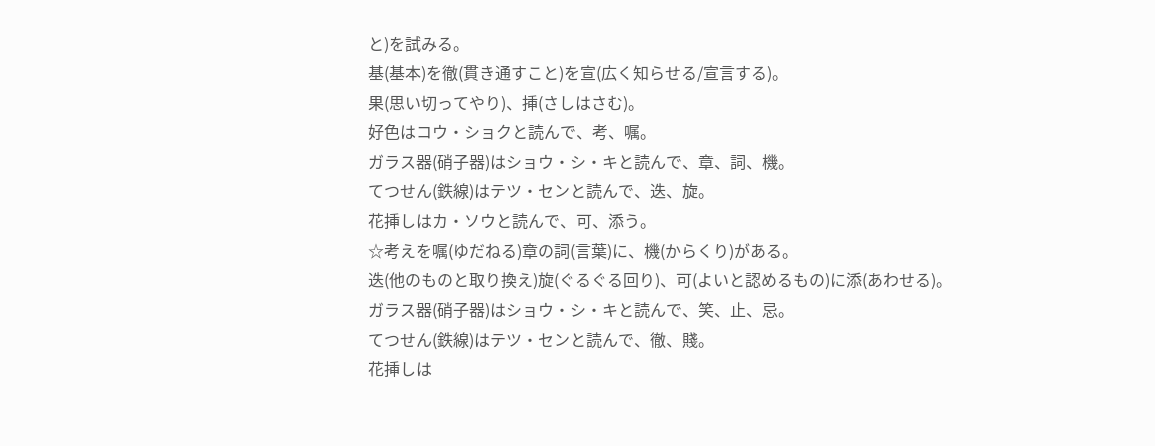と)を試みる。
基(基本)を徹(貫き通すこと)を宣(広く知らせる/宣言する)。
果(思い切ってやり)、挿(さしはさむ)。
好色はコウ・ショクと読んで、考、嘱。
ガラス器(硝子器)はショウ・シ・キと読んで、章、詞、機。
てつせん(鉄線)はテツ・センと読んで、迭、旋。
花挿しはカ・ソウと読んで、可、添う。
☆考えを嘱(ゆだねる)章の詞(言葉)に、機(からくり)がある。
迭(他のものと取り換え)旋(ぐるぐる回り)、可(よいと認めるもの)に添(あわせる)。
ガラス器(硝子器)はショウ・シ・キと読んで、笑、止、忌。
てつせん(鉄線)はテツ・センと読んで、徹、賤。
花挿しは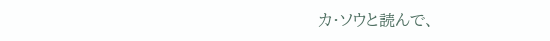カ・ソウと読んで、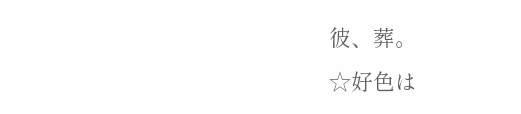彼、葬。
☆好色は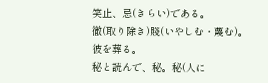笑止、忌(きらい)である。
徹(取り除き)賤(いやしむ・蔑む)。
彼を葬る。
秘と読んで、秘。秘(人に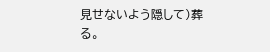見せないよう隠して)葬る。